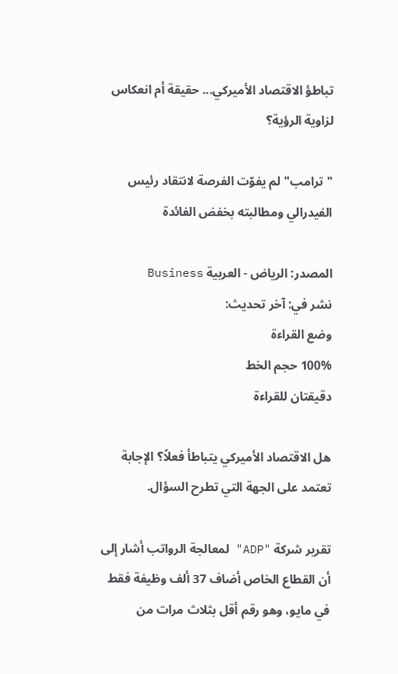تباطؤ الاقتصاد الأميركي... حقيقة أم انعكاس لزاوية الرؤية؟

"ترامب" لم يفوّت الفرصة لانتقاد رئيس الفيدرالي ومطالبته بخفض الفائدة

المصدر: الرياض - العربية Business
نشر في: آخر تحديث:
وضع القراءة
100% حجم الخط
دقيقتان للقراءة

هل الاقتصاد الأميركي يتباطأ فعلاً؟ الإجابة تعتمد على الجهة التي تطرح السؤال.

تقرير شركة "ADP" لمعالجة الرواتب أشار إلى أن القطاع الخاص أضاف 37 ألف وظيفة فقط في مايو، وهو رقم أقل بثلاث مرات من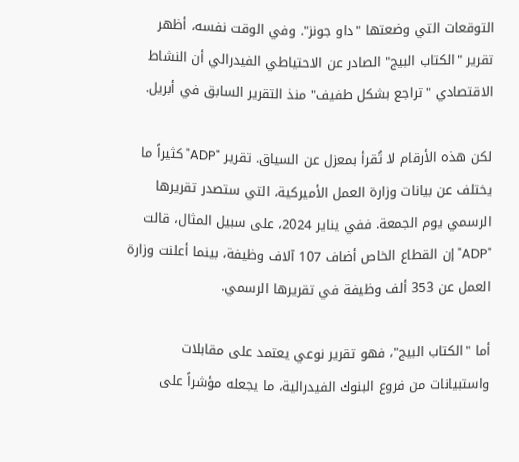التوقعات التي وضعتها "داو جونز". وفي الوقت نفسه، أظهر تقرير "الكتاب البيج" الصادر عن الاحتياطي الفيدرالي أن النشاط الاقتصادي "تراجع بشكل طفيف" منذ التقرير السابق في أبريل.

لكن هذه الأرقام لا تُقرأ بمعزل عن السياق. تقرير "ADP" كثيراً ما يختلف عن بيانات وزارة العمل الأميركية، التي ستصدر تقريرها الرسمي يوم الجمعة. ففي يناير 2024، على سبيل المثال، قالت "ADP" إن القطاع الخاص أضاف 107 آلاف وظيفة، بينما أعلنت وزارة العمل عن 353 ألف وظيفة في تقريرها الرسمي.

أما "الكتاب البيج"، فهو تقرير نوعي يعتمد على مقابلات واستبيانات من فروع البنوك الفيدرالية، ما يجعله مؤشراً على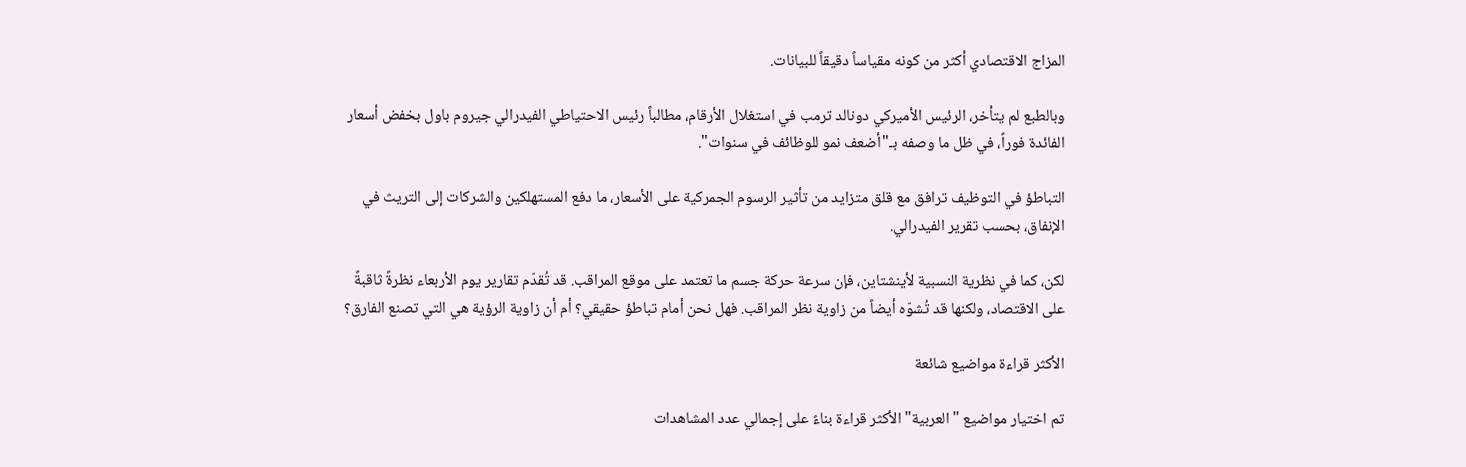المزاج الاقتصادي أكثر من كونه مقياساً دقيقاً للبيانات.

وبالطبع لم يتأخر، الرئيس الأميركي دونالد ترمب في استغلال الأرقام، مطالباً رئيس الاحتياطي الفيدرالي جيروم باول بخفض أسعار الفائدة فوراً، في ظل ما وصفه بـ"أضعف نمو للوظائف في سنوات".

التباطؤ في التوظيف ترافق مع قلق متزايد من تأثير الرسوم الجمركية على الأسعار، ما دفع المستهلكين والشركات إلى التريث في الإنفاق، بحسب تقرير الفيدرالي.

لكن، كما في نظرية النسبية لأينشتاين، فإن سرعة حركة جسم ما تعتمد على موقع المراقب. قد تُقدّم تقارير يوم الأربعاء نظرةً ثاقبةً على الاقتصاد، ولكنها قد تُشوّه أيضاً من زاوية نظر المراقب. فهل نحن أمام تباطؤ حقيقي؟ أم أن زاوية الرؤية هي التي تصنع الفارق؟

الأكثر قراءة مواضيع شائعة

تم اختيار مواضيع "العربية" الأكثر قراءة بناءً على إجمالي عدد المشاهدات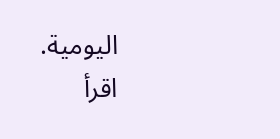اليومية. اقرأ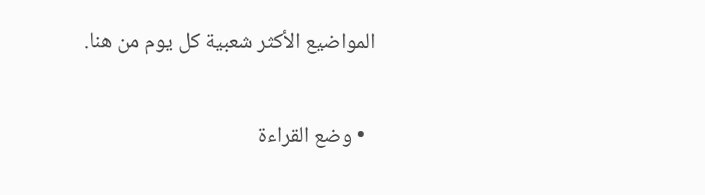المواضيع الأكثر شعبية كل يوم من هنا.

  • وضع القراءة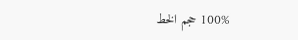100% حجم الخط